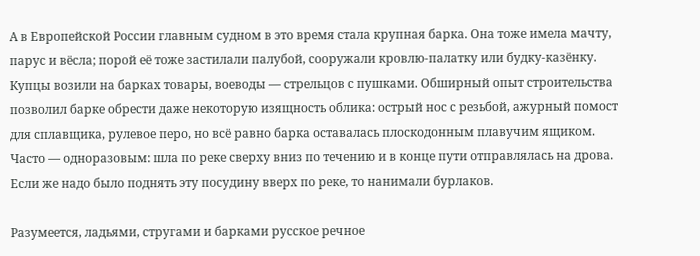А в Европейской России главным судном в это время стала крупная барка. Она тоже имела мачту, парус и вёсла; порой её тоже застилали палубой, сооружали кровлю-палатку или будку-казёнку. Купцы возили на барках товары, воеводы — стрельцов с пушками. Обширный опыт строительства позволил барке обрести даже некоторую изящность облика: острый нос с резьбой, ажурный помост для сплавщика, рулевое перо, но всё равно барка оставалась плоскодонным плавучим ящиком. Часто — одноразовым: шла по реке сверху вниз по течению и в конце пути отправлялась на дрова. Если же надо было поднять эту посудину вверх по реке, то нанимали бурлаков.

Разумеется, ладьями, стругами и барками русское речное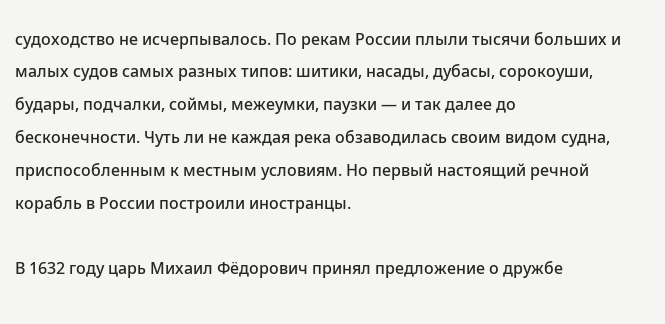судоходство не исчерпывалось. По рекам России плыли тысячи больших и малых судов самых разных типов: шитики, насады, дубасы, сорокоуши, будары, подчалки, соймы, межеумки, паузки — и так далее до бесконечности. Чуть ли не каждая река обзаводилась своим видом судна, приспособленным к местным условиям. Но первый настоящий речной корабль в России построили иностранцы.

В 1632 году царь Михаил Фёдорович принял предложение о дружбе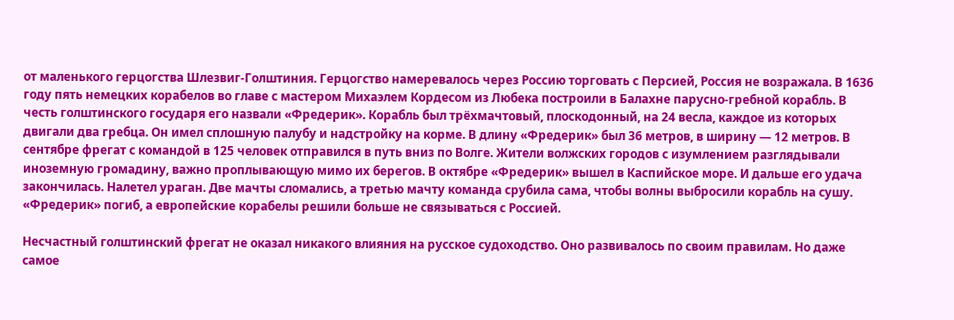от маленького герцогства Шлезвиг-Голштиния. Герцогство намеревалось через Россию торговать с Персией, Россия не возражала. В 1636 году пять немецких корабелов во главе с мастером Михаэлем Кордесом из Любека построили в Балахне парусно-гребной корабль. В честь голштинского государя его назвали «Фредерик». Корабль был трёхмачтовый, плоскодонный, на 24 весла, каждое из которых двигали два гребца. Он имел сплошную палубу и надстройку на корме. В длину «Фредерик» был 36 метров, в ширину — 12 метров. В сентябре фрегат с командой в 125 человек отправился в путь вниз по Волге. Жители волжских городов с изумлением разглядывали иноземную громадину, важно проплывающую мимо их берегов. В октябре «Фредерик» вышел в Каспийское море. И дальше его удача закончилась. Налетел ураган. Две мачты сломались, а третью мачту команда срубила сама, чтобы волны выбросили корабль на сушу. «Фредерик» погиб, а европейские корабелы решили больше не связываться с Россией.

Несчастный голштинский фрегат не оказал никакого влияния на русское судоходство. Оно развивалось по своим правилам. Но даже самое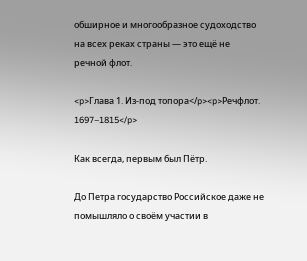обширное и многообразное судоходство на всех реках страны — это ещё не речной флот.

<p>Глава 1. Из-под топора</p><p>Речфлот. 1697–1815</p>

Как всегда, первым был Пётр.

До Петра государство Российское даже не помышляло о своём участии в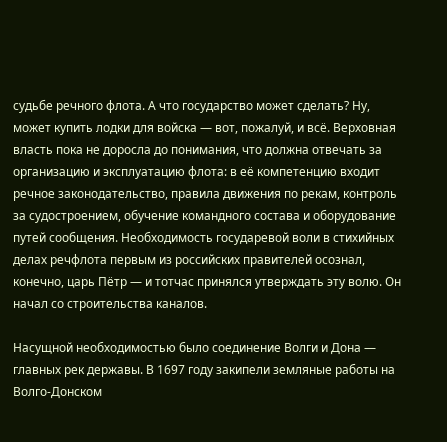судьбе речного флота. А что государство может сделать? Ну, может купить лодки для войска — вот, пожалуй, и всё. Верховная власть пока не доросла до понимания, что должна отвечать за организацию и эксплуатацию флота: в её компетенцию входит речное законодательство, правила движения по рекам, контроль за судостроением, обучение командного состава и оборудование путей сообщения. Необходимость государевой воли в стихийных делах речфлота первым из российских правителей осознал, конечно, царь Пётр — и тотчас принялся утверждать эту волю. Он начал со строительства каналов.

Насущной необходимостью было соединение Волги и Дона — главных рек державы. В 1697 году закипели земляные работы на Волго-Донском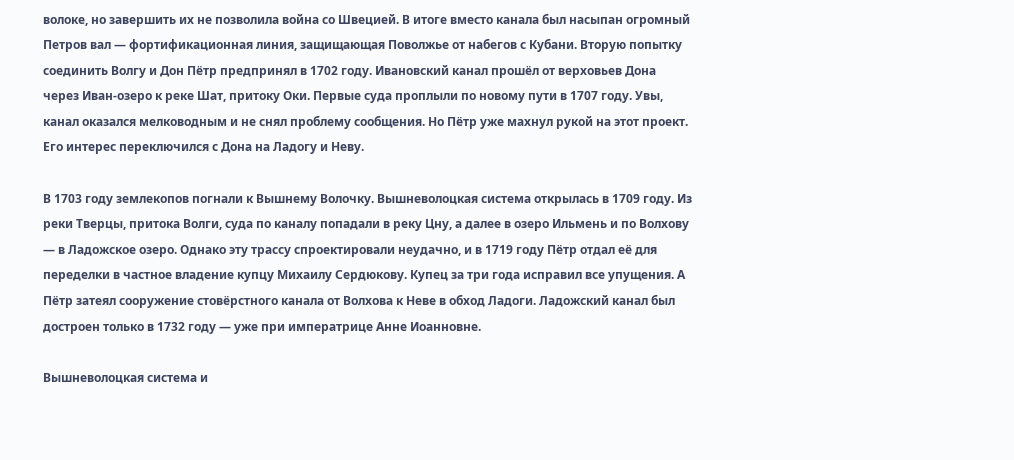волоке, но завершить их не позволила война со Швецией. В итоге вместо канала был насыпан огромный Петров вал — фортификационная линия, защищающая Поволжье от набегов с Кубани. Вторую попытку соединить Волгу и Дон Пётр предпринял в 1702 году. Ивановский канал прошёл от верховьев Дона через Иван-озеро к реке Шат, притоку Оки. Первые суда проплыли по новому пути в 1707 году. Увы, канал оказался мелководным и не снял проблему сообщения. Но Пётр уже махнул рукой на этот проект. Его интерес переключился с Дона на Ладогу и Неву.

В 1703 году землекопов погнали к Вышнему Волочку. Вышневолоцкая система открылась в 1709 году. Из реки Тверцы, притока Волги, суда по каналу попадали в реку Цну, а далее в озеро Ильмень и по Волхову — в Ладожское озеро. Однако эту трассу спроектировали неудачно, и в 1719 году Пётр отдал её для переделки в частное владение купцу Михаилу Сердюкову. Купец за три года исправил все упущения. А Пётр затеял сооружение стовёрстного канала от Волхова к Неве в обход Ладоги. Ладожский канал был достроен только в 1732 году — уже при императрице Анне Иоанновне.

Вышневолоцкая система и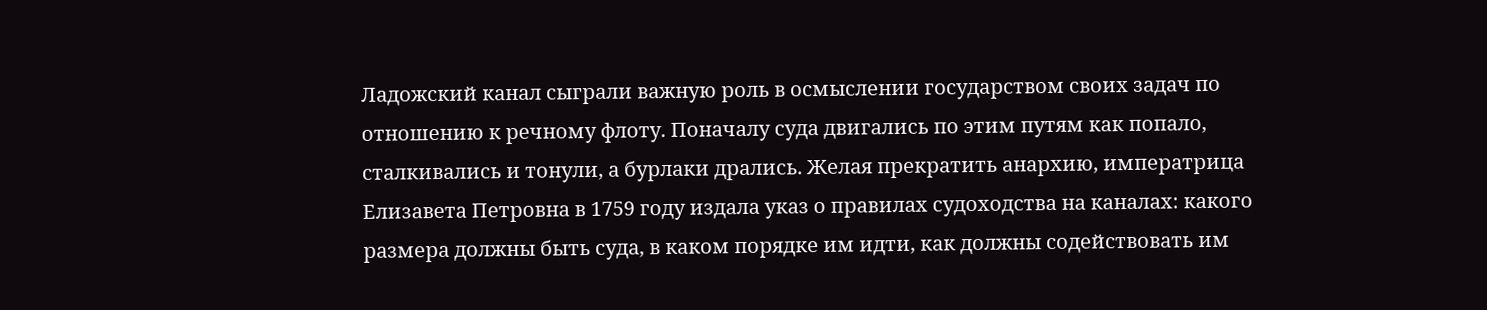Ладожский канал сыграли важную роль в осмыслении государством своих задач по отношению к речному флоту. Поначалу суда двигались по этим путям как попало, сталкивались и тонули, а бурлаки дрались. Желая прекратить анархию, императрица Елизавета Петровна в 1759 году издала указ о правилах судоходства на каналах: какого размера должны быть суда, в каком порядке им идти, как должны содействовать им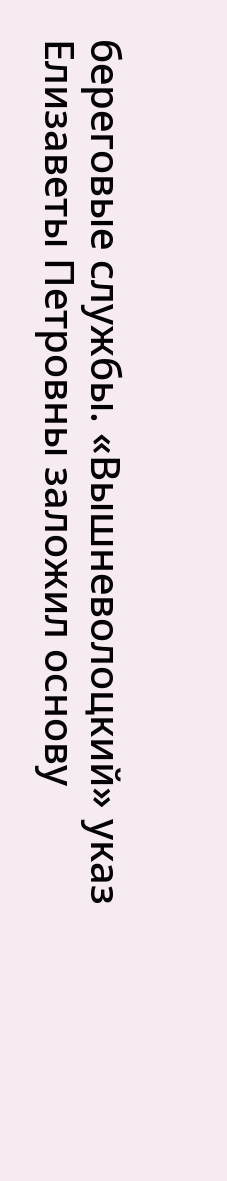береговые службы. «Вышневолоцкий» указ Елизаветы Петровны заложил основу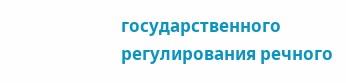государственного регулирования речного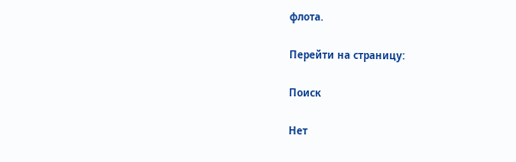флота.

Перейти на страницу:

Поиск

Нет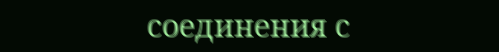соединения с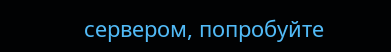сервером, попробуйте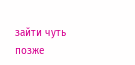зайти чуть позже